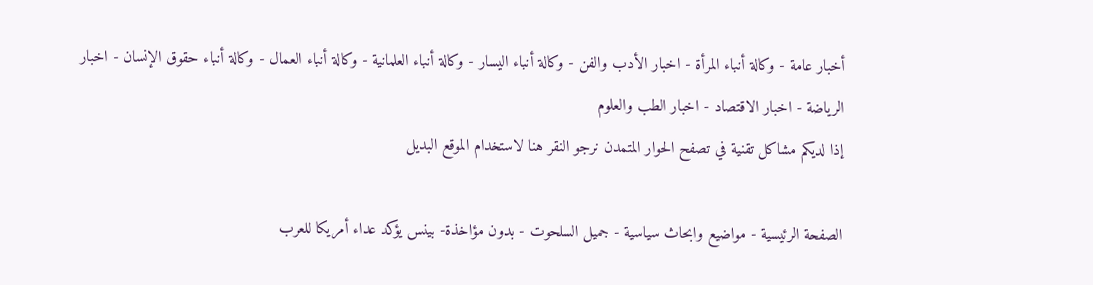أخبار عامة - وكالة أنباء المرأة - اخبار الأدب والفن - وكالة أنباء اليسار - وكالة أنباء العلمانية - وكالة أنباء العمال - وكالة أنباء حقوق الإنسان - اخبار الرياضة - اخبار الاقتصاد - اخبار الطب والعلوم
إذا لديكم مشاكل تقنية في تصفح الحوار المتمدن نرجو النقر هنا لاستخدام الموقع البديل

الصفحة الرئيسية - مواضيع وابحاث سياسية - جميل السلحوت - بدون مؤاخذة- بينس يؤكد عداء أمريكا للعرب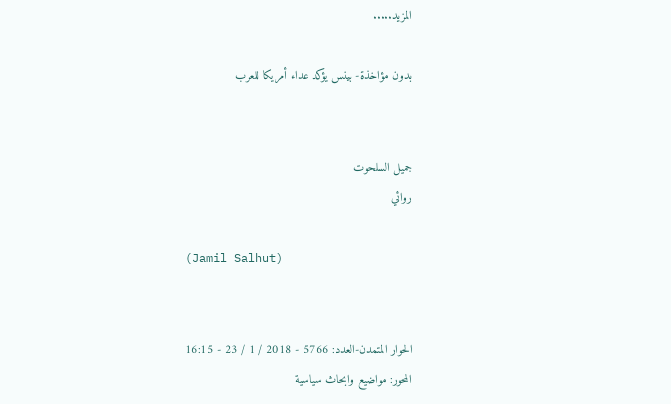المزيد.....

بدون مؤاخذة- بينس يؤكد عداء أمريكا للعرب


جميل السلحوت
روائي

(Jamil Salhut)


الحوار المتمدن-العدد: 5766 - 2018 / 1 / 23 - 16:15
المحور: مواضيع وابحاث سياسية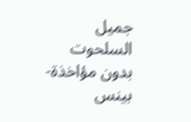جميل السلحوت
بدون مؤاخذة- بينس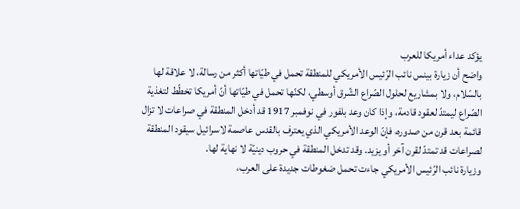يؤكد عداء أمريكا للعرب
واضح أن زيارة بينس نائب الرّئيس الأمريكي للمنطقة تحمل في طيّاتها أكثر من رسالة، لا علاقة لها بالسّلام، ولا بمشاريع لحلول الصّراع الشّرق أوسطي، لكنّها تحمل في طيّاتها أنّ أمريكا تخطّط لتغذية الصّراع ليمتدّ لعقود قادمة، وإذا كان وعد بلفور في نوفمبر 1917 قد أدخل المنطقة في صراعات لا تزال قائمة بعد قرن من صدوره، فإنّ الوعد الأمريكي الذي يعترف بالقدس عاصمة لاسرائيل سيقود المنطقة لصراعات قد تمتدّ لقرن آخر أو يزيد. وقد تدخل المنطقة في حروب دينيّة لا نهاية لها.
وزيارة نائب الرّئيس الأمريكي جاءت تحمل ضغوطات جديدة على العرب،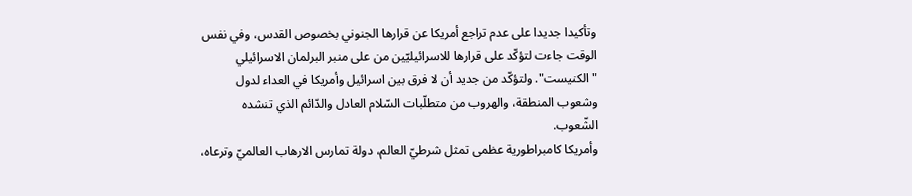وتأكيدا جديدا على عدم تراجع أمريكا عن قرارها الجنوني بخصوص القدس، وفي نفس الوقت جاءت لتؤكّد على قرارها للاسرائيليّين من على منبر البرلمان الاسرائيلي "الكنيست". ولتؤكّد من جديد أن لا فرق بين اسرائيل وأمريكا في العداء لدول وشعوب المنطقة، والهروب من متطلّبات السّلام العادل والدّائم الذي تنشده الشّعوب.
وأمريكا كامبراطورية عظمى تمثل شرطيّ العالم، دولة تمارس الارهاب العالميّ وترعاه،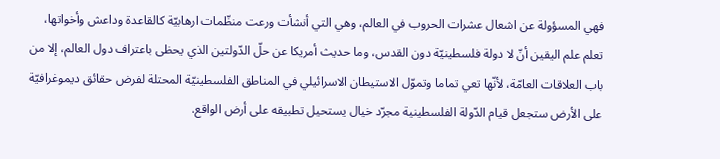فهي المسؤولة عن اشعال عشرات الحروب في العالم، وهي التي أنشأت ورعت منظّمات ارهابيّة كالقاعدة وداعش وأخواتها، تعلم علم اليقين أنّ لا دولة فلسطينيّة دون القدس، وما حديث أمريكا عن حلّ الدّولتين الذي يحظى باعتراف دول العالم، إلا من باب العلاقات العامّة، لأنّها تعي تماما وتموّل الاستيطان الاسرائيلي في المناطق الفلسطينيّة المحتلة لفرض حقائق ديموغرافيّة على الأرض ستجعل قيام الدّولة الفلسطينية مجرّد خيال يستحيل تطبيقه على أرض الواقع.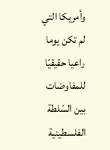وأمريكا التي لم تكن يوما راعيا حقيقيّا للمفاوضات بين السّلطة الفلسطينية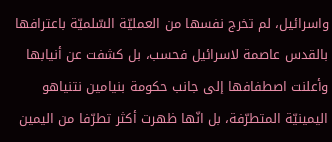واسرائيل، لم تخرج نفسها من العمليّة السّلميّة باعترافها بالقدس عاصمة لاسرائيل فحسب، بل كشفت عن أنيابها وأعلنت اصطفافها إلى جانب حكومة بنيامين نتنياهو اليمينيّة المتطرّفة، بل انّها ظهرت أكثر تطرّفا من اليمين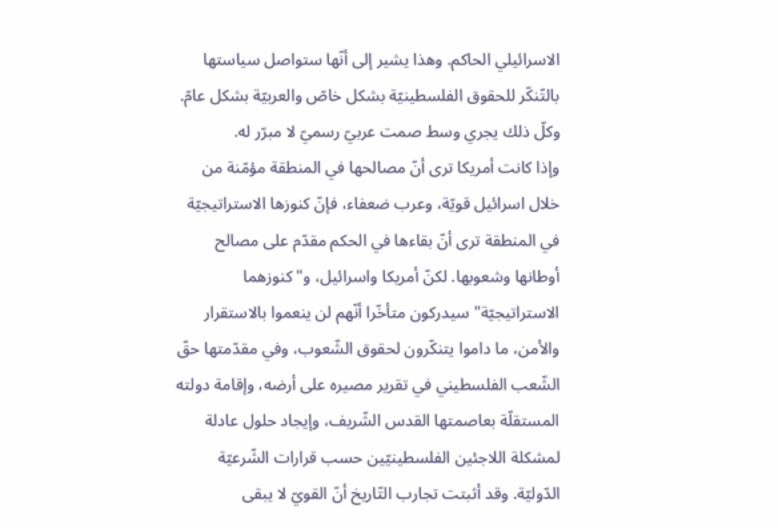الاسرائيلي الحاكم. وهذا يشير إلى أنّها ستواصل سياستها بالتّنكّر للحقوق الفلسطينيّة بشكل خاصّ والعربيّة بشكل عامّ. وكلّ ذلك يجري وسط صمت عربيّ رسميّ لا مبرّر له.
وإذا كانت أمريكا ترى أنّ مصالحها في المنطقة مؤمّنة من خلال اسرائيل قويّة، وعرب ضعفاء، فإنّ كنوزها الاستراتيجيّة في المنطقة ترى أنّ بقاءها في الحكم مقدّم على مصالح أوطانها وشعوبها. لكنّ أمريكا واسرائيل، و"كنوزهما الاستراتيجيّة" سيدركون متأخّرا أنّهم لن ينعموا بالاستقرار والأمن، ما داموا يتنكّرون لحقوق الشّعوب، وفي مقدّمتها حقّ الشّعب الفلسطيني في تقرير مصيره على أرضه، وإقامة دولته المستقلّة بعاصمتها القدس الشّريف، وإيجاد حلول عادلة لمشكلة اللاجئين الفلسطينيّين حسب قرارات الشّرعيّة الدّوليّة. وقد أثبتت تجارب التّاريخ أنّ القويّ لا يبقى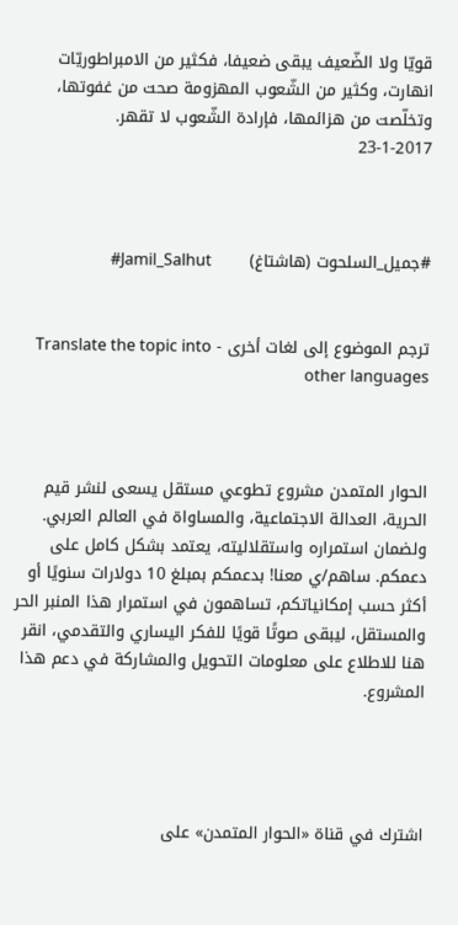قويّا ولا الضّعيف يبقى ضعيفا، فكثير من الامبراطوريّات انهارت، وكثير من الشّعوب المهزومة صحت من غفوتها، وتخلّصت من هزائمها، فإرادة الشّعوب لا تقهر.
23-1-2017



#جميل_السلحوت (هاشتاغ)       Jamil_Salhut#


ترجم الموضوع إلى لغات أخرى - Translate the topic into other languages



الحوار المتمدن مشروع تطوعي مستقل يسعى لنشر قيم الحرية، العدالة الاجتماعية، والمساواة في العالم العربي. ولضمان استمراره واستقلاليته، يعتمد بشكل كامل على دعمكم. ساهم/ي معنا! بدعمكم بمبلغ 10 دولارات سنويًا أو أكثر حسب إمكانياتكم، تساهمون في استمرار هذا المنبر الحر والمستقل، ليبقى صوتًا قويًا للفكر اليساري والتقدمي، انقر هنا للاطلاع على معلومات التحويل والمشاركة في دعم هذا المشروع.




اشترك في قناة «الحوار المتمدن» على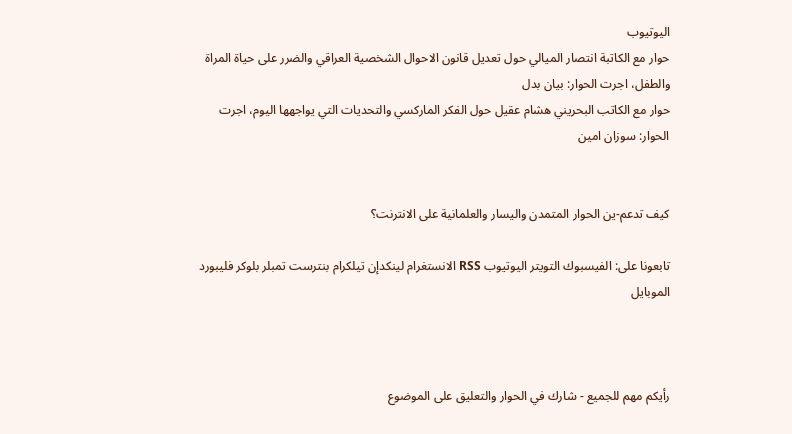اليوتيوب
حوار مع الكاتبة انتصار الميالي حول تعديل قانون الاحوال الشخصية العراقي والضرر على حياة المراة والطفل، اجرت الحوار: بيان بدل
حوار مع الكاتب البحريني هشام عقيل حول الفكر الماركسي والتحديات التي يواجهها اليوم، اجرت الحوار: سوزان امين


كيف تدعم-ين الحوار المتمدن واليسار والعلمانية على الانترنت؟

تابعونا على: الفيسبوك التويتر اليوتيوب RSS الانستغرام لينكدإن تيلكرام بنترست تمبلر بلوكر فليبورد الموبايل



رأيكم مهم للجميع - شارك في الحوار والتعليق على الموضوع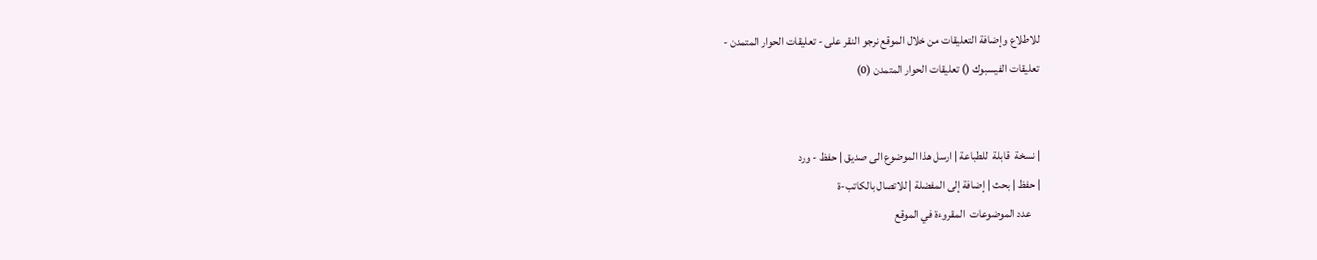للاطلاع وإضافة التعليقات من خلال الموقع نرجو النقر على - تعليقات الحوار المتمدن -
تعليقات الفيسبوك () تعليقات الحوار المتمدن (0)


| نسخة  قابلة  للطباعة | ارسل هذا الموضوع الى صديق | حفظ - ورد
| حفظ | بحث | إضافة إلى المفضلة | للاتصال بالكاتب-ة
    عدد الموضوعات  المقروءة في الموقع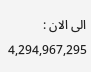الى الان : 4,294,967,295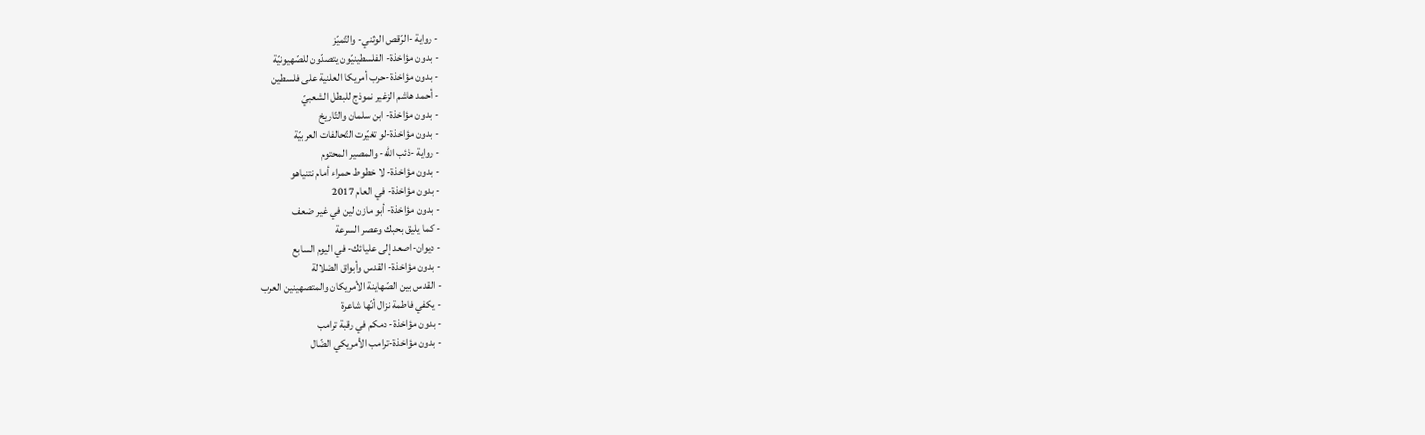- رواية -الرّقص الوثني- والتّميّز
- بدون مؤاخذة- الفلسطينيّون يتصدّون للصّهيونيّة
- بدون مؤاخذة-حرب أمريكا العلنية على فلسطين
- أحمد هاشم الزغير نموذج للبطل الشعبيّ
- بدون مؤاخذة- ابن سلمان والتّاريخ
- بدون مؤاخذة-لو تغيّرت التّحالفات العربيّة
- رواية -ذئب الله- والمصير المحتوم
- بدون مؤاخذة- لا خطوط حمراء أمام نتنياهو
- بدون مؤاخذة- في العام 2017
- بدون مؤاخذة- أبو مازن لين في غير ضعف
- كما يليق بحبك وعصر السرعة
- ديوان-اصعد إلى عليائك- في اليوم السابع
- بدون مؤاخذة- القدس وأبواق الضلالة
- القدس بين الصّهاينة الأمريكان والمتصهينين العرب
- يكفي فاطمة نزال أنّها شاعرة
- بدون مؤاخذة- دمكم في رقبة ترامب
- بدون مؤاخذة-ترامب الأمريكي الضّال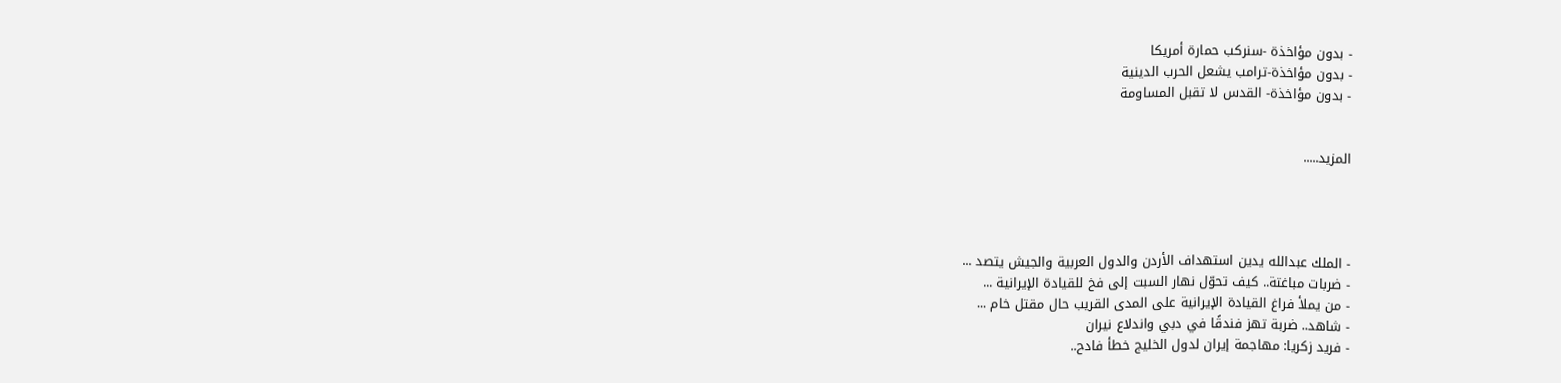- بدون مؤاخذة -سنركب حمارة أمريكا
- بدون مؤاخذة-ترامب يشعل الحرب الدينية
- بدون مؤاخذة- القدس لا تقبل المساومة


المزيد.....




- الملك عبدالله يدين استهداف الأردن والدول العربية والجيش يتصد ...
- ضربات مباغتة.. كيف تحوّل نهار السبت إلى فخ للقيادة الإيرانية ...
- من يملأ فراغ القيادة الإيرانية على المدى القريب حال مقتل خام ...
- شاهد.. ضربة تهز فندقًا في دبي واندلاع نيران
- فريد زكريا: مهاجمة إيران لدول الخليج خطأ فادح..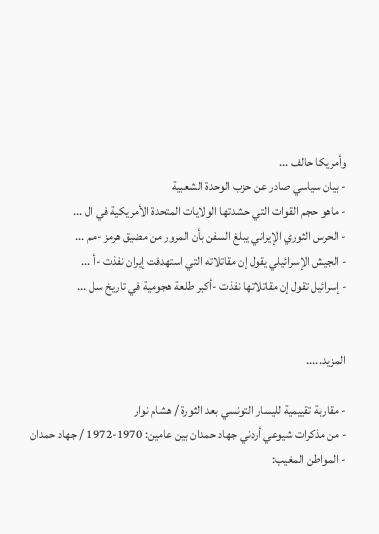وأمريكا حالف ...
- بيان سياسي صادر عن حزب الوحدة الشعبية
- ماهو حجم القوات التي حشدتها الولايات المتحدة الأمريكية في ال ...
- الحرس الثوري الإيراني يبلغ السفن بأن المرور من مضيق هرمز -مم ...
- الجيش الإسرائيلي يقول إن مقاتلاته التي استهدفت إيران نفذت -أ ...
- إسرائيل تقول إن مقاتلاتها نفذت -أكبر طلعة هجومية في تاريخ سل ...


المزيد.....

- مقاربة تقييمية لليسار التونسي بعد الثورة / هشام نوار
- من مذكرات شيوعي أردني جهاد حمدان بين عامين: 1970-1972 / جهاد حمدان
- المواطن المغيب: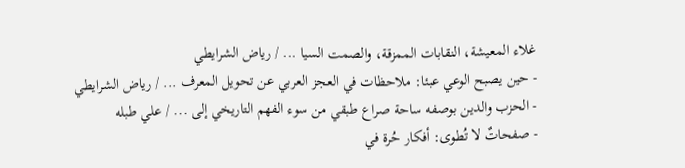غلاء المعيشة، النقابات الممزقة، والصمت السيا ... / رياض الشرايطي
- حين يصبح الوعي عبئا: ملاحظات في العجز العربي عن تحويل المعرف ... / رياض الشرايطي
- الحزب والدين بوصفه ساحة صراع طبقي من سوء الفهم التاريخي إلى ... / علي طبله
- صفحاتٌ لا تُطوى: أفكار حُرة في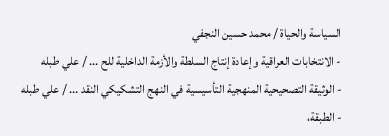السياسة والحياة / محمد حسين النجفي
- الانتخابات العراقية وإعادة إنتاج السلطة والأزمة الداخلية للح ... / علي طبله
- الوثيقة التصحيحية المنهجية التأسيسية في النهج التشكيكي النقد ... / علي طبله
- الطبقة،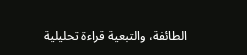الطائفة، والتبعية قراءة تحليلية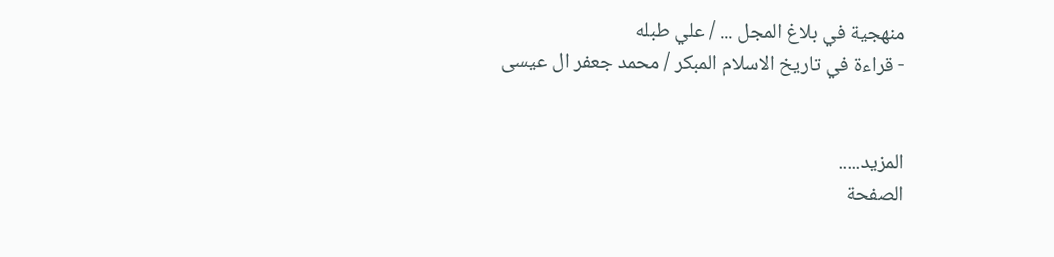منهجية في بلاغ المجل ... / علي طبله
- قراءة في تاريخ الاسلام المبكر / محمد جعفر ال عيسى


المزيد.....
الصفحة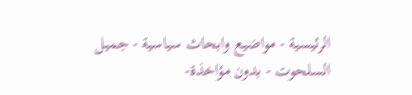الرئيسية - مواضيع وابحاث سياسية - جميل السلحوت - بدون مؤاخذة-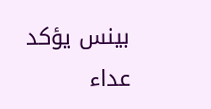بينس يؤكد عداء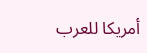أمريكا للعرب